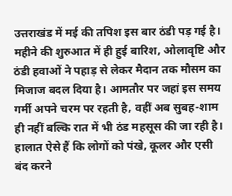उत्तराखंड में मई की तपिश इस बार ठंडी पड़ गई है। महीने की शुरुआत में ही हुई बारिश, ओलावृष्टि और ठंडी हवाओं ने पहाड़ से लेकर मैदान तक मौसम का मिजाज बदल दिया है। आमतौर पर जहां इस समय गर्मी अपने चरम पर रहती है, वहीं अब सुबह-शाम ही नहीं बल्कि रात में भी ठंड महसूस की जा रही है। हालात ऐसे हैं कि लोगों को पंखे, कूलर और एसी बंद करने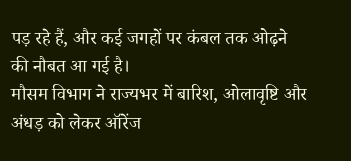पड़ रहे हैं, और कई जगहों पर कंबल तक ओढ़ने की नौबत आ गई है।
मौसम विभाग ने राज्यभर में बारिश, ओलावृष्टि और अंधड़ को लेकर ऑरेंज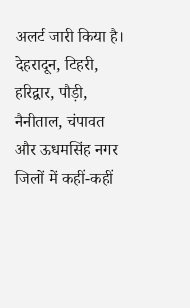अलर्ट जारी किया है। देहरादून, टिहरी, हरिद्वार, पौड़ी, नैनीताल, चंपावत और ऊधमसिंह नगर जिलों में कहीं-कहीं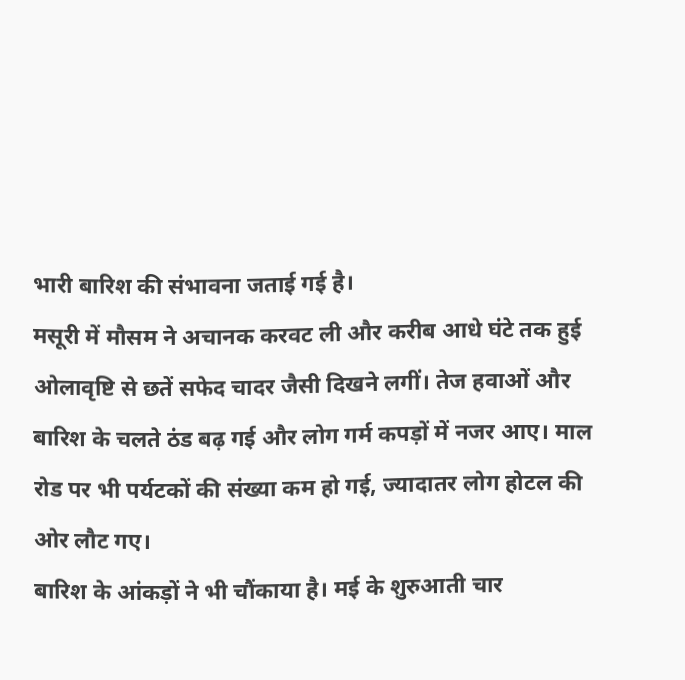भारी बारिश की संभावना जताई गई है।
मसूरी में मौसम ने अचानक करवट ली और करीब आधे घंटे तक हुई ओलावृष्टि से छतें सफेद चादर जैसी दिखने लगीं। तेज हवाओं और बारिश के चलते ठंड बढ़ गई और लोग गर्म कपड़ों में नजर आए। माल रोड पर भी पर्यटकों की संख्या कम हो गई, ज्यादातर लोग होटल की ओर लौट गए।
बारिश के आंकड़ों ने भी चौंकाया है। मई के शुरुआती चार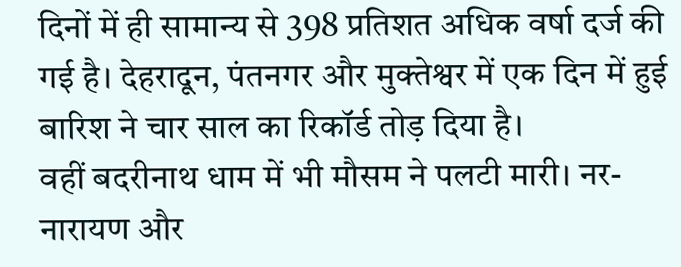दिनों में ही सामान्य से 398 प्रतिशत अधिक वर्षा दर्ज की गई है। देहरादून, पंतनगर और मुक्तेश्वर में एक दिन में हुई बारिश ने चार साल का रिकॉर्ड तोड़ दिया है।
वहीं बदरीनाथ धाम में भी मौसम ने पलटी मारी। नर-नारायण और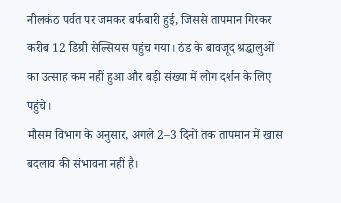नीलकंठ पर्वत पर जमकर बर्फबारी हुई, जिससे तापमान गिरकर करीब 12 डिग्री सेल्सियस पहुंच गया। ठंड के बावजूद श्रद्धालुओं का उत्साह कम नहीं हुआ और बड़ी संख्या में लोग दर्शन के लिए पहुंचे।
मौसम विभाग के अनुसार, अगले 2–3 दिनों तक तापमान में खास बदलाव की संभावना नहीं है।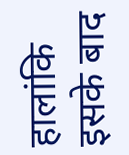हालांकि इसके बाद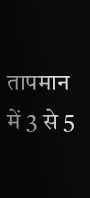तापमान में 3 से 5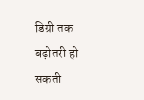डिग्री तक बढ़ोतरी हो सकती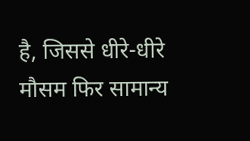है, जिससे धीरे-धीरे मौसम फिर सामान्य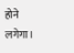होने लगेगा।